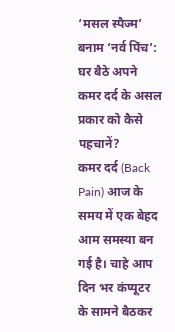‘मसल स्पैज्म’ बनाम ‘नर्व पिंच’: घर बैठे अपने कमर दर्द के असल प्रकार को कैसे पहचानें?
कमर दर्द (Back Pain) आज के समय में एक बेहद आम समस्या बन गई है। चाहे आप दिन भर कंप्यूटर के सामने बैठकर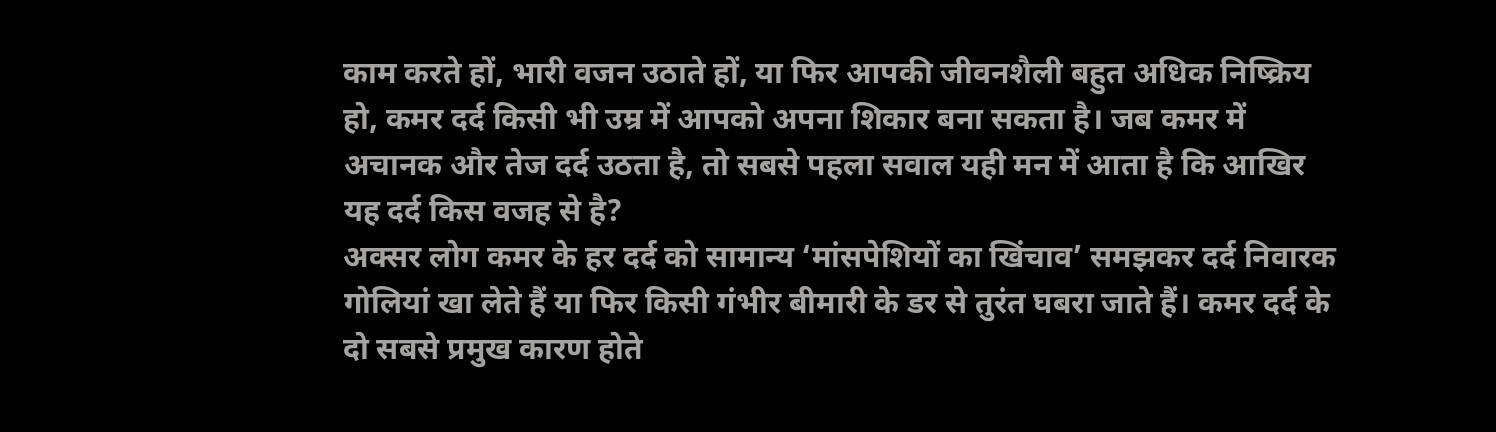काम करते हों, भारी वजन उठाते हों, या फिर आपकी जीवनशैली बहुत अधिक निष्क्रिय हो, कमर दर्द किसी भी उम्र में आपको अपना शिकार बना सकता है। जब कमर में अचानक और तेज दर्द उठता है, तो सबसे पहला सवाल यही मन में आता है कि आखिर यह दर्द किस वजह से है?
अक्सर लोग कमर के हर दर्द को सामान्य ‘मांसपेशियों का खिंचाव’ समझकर दर्द निवारक गोलियां खा लेते हैं या फिर किसी गंभीर बीमारी के डर से तुरंत घबरा जाते हैं। कमर दर्द के दो सबसे प्रमुख कारण होते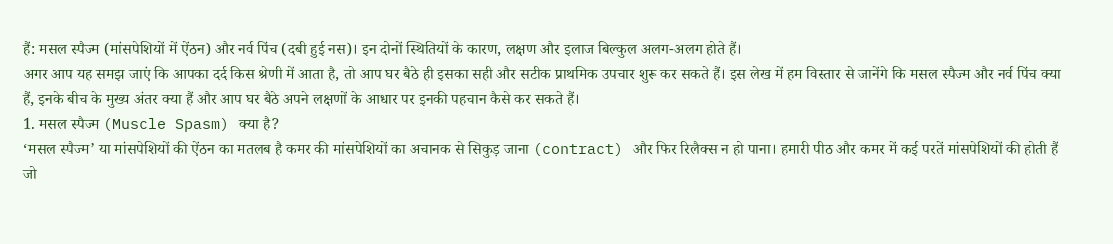हैं: मसल स्पैज्म (मांसपेशियों में ऐंठन) और नर्व पिंच (दबी हुई नस)। इन दोनों स्थितियों के कारण, लक्षण और इलाज बिल्कुल अलग-अलग होते हैं।
अगर आप यह समझ जाएं कि आपका दर्द किस श्रेणी में आता है, तो आप घर बैठे ही इसका सही और सटीक प्राथमिक उपचार शुरू कर सकते हैं। इस लेख में हम विस्तार से जानेंगे कि मसल स्पैज्म और नर्व पिंच क्या हैं, इनके बीच के मुख्य अंतर क्या हैं और आप घर बैठे अपने लक्षणों के आधार पर इनकी पहचान कैसे कर सकते हैं।
1. मसल स्पैज्म (Muscle Spasm) क्या है?
‘मसल स्पैज्म’ या मांसपेशियों की ऐंठन का मतलब है कमर की मांसपेशियों का अचानक से सिकुड़ जाना (contract) और फिर रिलैक्स न हो पाना। हमारी पीठ और कमर में कई परतें मांसपेशियों की होती हैं जो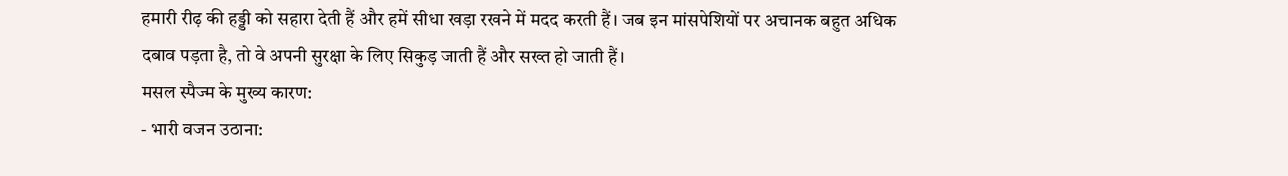हमारी रीढ़ की हड्डी को सहारा देती हैं और हमें सीधा खड़ा रखने में मदद करती हैं। जब इन मांसपेशियों पर अचानक बहुत अधिक दबाव पड़ता है, तो वे अपनी सुरक्षा के लिए सिकुड़ जाती हैं और सख्त हो जाती हैं।
मसल स्पैज्म के मुख्य कारण:
- भारी वजन उठाना: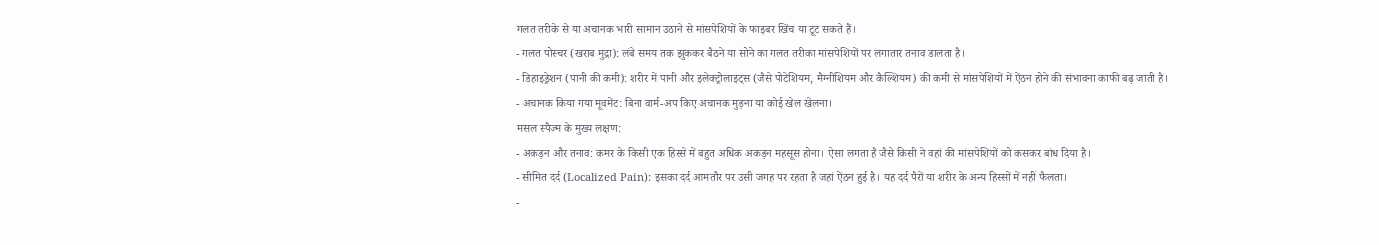गलत तरीके से या अचानक भारी सामान उठाने से मांसपेशियों के फाइबर खिंच या टूट सकते हैं।
- गलत पोस्चर (खराब मुद्रा): लंबे समय तक झुककर बैठने या सोने का गलत तरीका मांसपेशियों पर लगातार तनाव डालता है।
- डिहाइड्रेशन (पानी की कमी): शरीर में पानी और इलेक्ट्रोलाइट्स (जैसे पोटेशियम, मैग्नीशियम और कैल्शियम) की कमी से मांसपेशियों में ऐंठन होने की संभावना काफी बढ़ जाती है।
- अचानक किया गया मूवमेंट: बिना वार्म-अप किए अचानक मुड़ना या कोई खेल खेलना।
मसल स्पैज्म के मुख्य लक्षण:
- अकड़न और तनाव: कमर के किसी एक हिस्से में बहुत अधिक अकड़न महसूस होना। ऐसा लगता है जैसे किसी ने वहां की मांसपेशियों को कसकर बांध दिया है।
- सीमित दर्द (Localized Pain): इसका दर्द आमतौर पर उसी जगह पर रहता है जहां ऐंठन हुई है। यह दर्द पैरों या शरीर के अन्य हिस्सों में नहीं फैलता।
-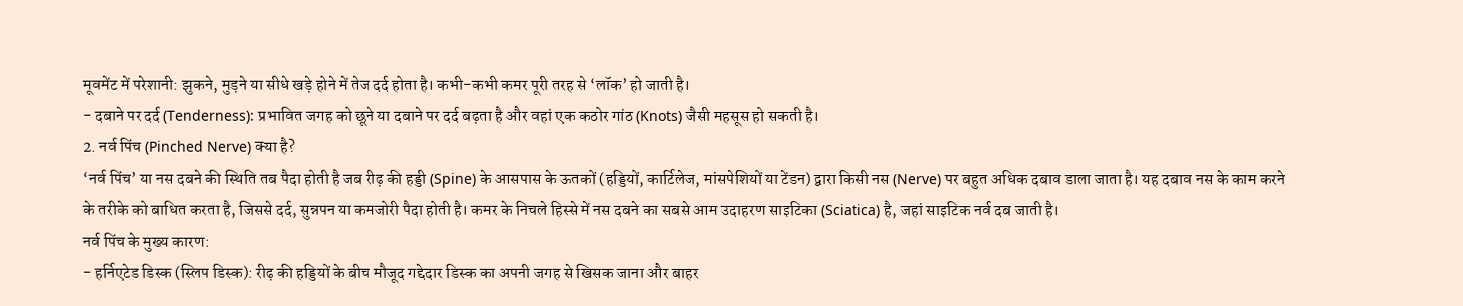मूवमेंट में परेशानी: झुकने, मुड़ने या सीधे खड़े होने में तेज दर्द होता है। कभी-कभी कमर पूरी तरह से ‘लॉक’ हो जाती है।
- दबाने पर दर्द (Tenderness): प्रभावित जगह को छूने या दबाने पर दर्द बढ़ता है और वहां एक कठोर गांठ (Knots) जैसी महसूस हो सकती है।
2. नर्व पिंच (Pinched Nerve) क्या है?
‘नर्व पिंच’ या नस दबने की स्थिति तब पैदा होती है जब रीढ़ की हड्डी (Spine) के आसपास के ऊतकों (हड्डियों, कार्टिलेज, मांसपेशियों या टेंडन) द्वारा किसी नस (Nerve) पर बहुत अधिक दबाव डाला जाता है। यह दबाव नस के काम करने के तरीके को बाधित करता है, जिससे दर्द, सुन्नपन या कमजोरी पैदा होती है। कमर के निचले हिस्से में नस दबने का सबसे आम उदाहरण साइटिका (Sciatica) है, जहां साइटिक नर्व दब जाती है।
नर्व पिंच के मुख्य कारण:
- हर्निएटेड डिस्क (स्लिप डिस्क): रीढ़ की हड्डियों के बीच मौजूद गद्देदार डिस्क का अपनी जगह से खिसक जाना और बाहर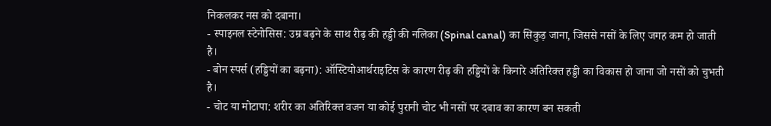निकलकर नस को दबाना।
- स्पाइनल स्टेनोसिस: उम्र बढ़ने के साथ रीढ़ की हड्डी की नलिका (Spinal canal) का सिकुड़ जाना, जिससे नसों के लिए जगह कम हो जाती है।
- बोन स्पर्स (हड्डियों का बढ़ना): ऑस्टियोआर्थराइटिस के कारण रीढ़ की हड्डियों के किनारे अतिरिक्त हड्डी का विकास हो जाना जो नसों को चुभती है।
- चोट या मोटापा: शरीर का अतिरिक्त वजन या कोई पुरानी चोट भी नसों पर दबाव का कारण बन सकती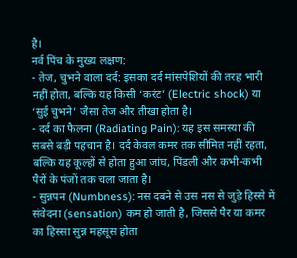है।
नर्व पिंच के मुख्य लक्षण:
- तेज, चुभने वाला दर्द: इसका दर्द मांसपेशियों की तरह भारी नहीं होता, बल्कि यह किसी ‘करंट’ (Electric shock) या ‘सुई चुभने’ जैसा तेज और तीखा होता है।
- दर्द का फैलना (Radiating Pain): यह इस समस्या की सबसे बड़ी पहचान है। दर्द केवल कमर तक सीमित नहीं रहता, बल्कि यह कूल्हों से होता हुआ जांघ, पिंडली और कभी-कभी पैरों के पंजों तक चला जाता है।
- सुन्नपन (Numbness): नस दबने से उस नस से जुड़े हिस्से में संवेदना (sensation) कम हो जाती है, जिससे पैर या कमर का हिस्सा सुन्न महसूस होता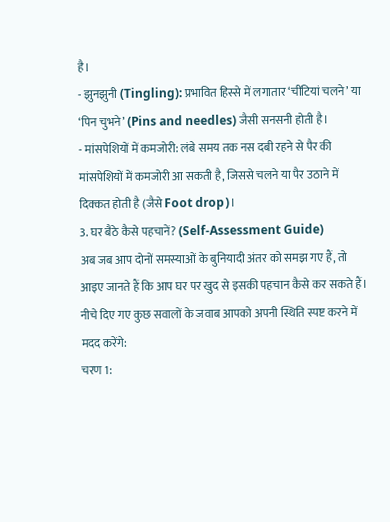है।
- झुनझुनी (Tingling): प्रभावित हिस्से में लगातार ‘चींटियां चलने’ या ‘पिन चुभने’ (Pins and needles) जैसी सनसनी होती है।
- मांसपेशियों में कमजोरी: लंबे समय तक नस दबी रहने से पैर की मांसपेशियों में कमजोरी आ सकती है, जिससे चलने या पैर उठाने में दिक्कत होती है (जैसे Foot drop)।
3. घर बैठे कैसे पहचानें? (Self-Assessment Guide)
अब जब आप दोनों समस्याओं के बुनियादी अंतर को समझ गए हैं, तो आइए जानते हैं कि आप घर पर खुद से इसकी पहचान कैसे कर सकते हैं। नीचे दिए गए कुछ सवालों के जवाब आपको अपनी स्थिति स्पष्ट करने में मदद करेंगे:
चरण 1: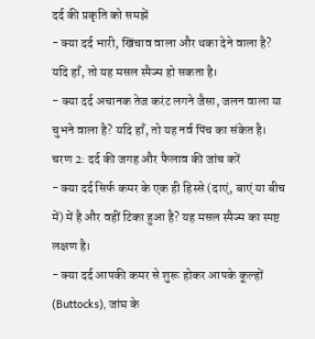दर्द की प्रकृति को समझें
- क्या दर्द भारी, खिंचाव वाला और थका देने वाला है? यदि हाँ, तो यह मसल स्पैज्म हो सकता है।
- क्या दर्द अचानक तेज करंट लगने जैसा, जलन वाला या चुभने वाला है? यदि हाँ, तो यह नर्व पिंच का संकेत है।
चरण 2: दर्द की जगह और फैलाव की जांच करें
- क्या दर्द सिर्फ कमर के एक ही हिस्से (दाएं, बाएं या बीच में) में है और वहीं टिका हुआ है? यह मसल स्पैज्म का स्पष्ट लक्षण है।
- क्या दर्द आपकी कमर से शुरू होकर आपके कूल्हों (Buttocks), जांघ के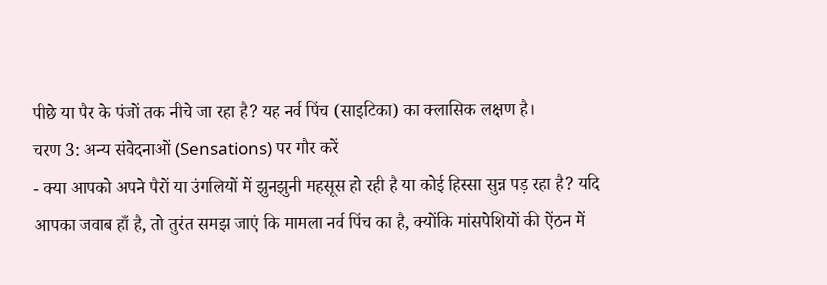पीछे या पैर के पंजों तक नीचे जा रहा है? यह नर्व पिंच (साइटिका) का क्लासिक लक्षण है।
चरण 3: अन्य संवेदनाओं (Sensations) पर गौर करें
- क्या आपको अपने पैरों या उंगलियों में झुनझुनी महसूस हो रही है या कोई हिस्सा सुन्न पड़ रहा है? यदि आपका जवाब हाँ है, तो तुरंत समझ जाएं कि मामला नर्व पिंच का है, क्योंकि मांसपेशियों की ऐंठन में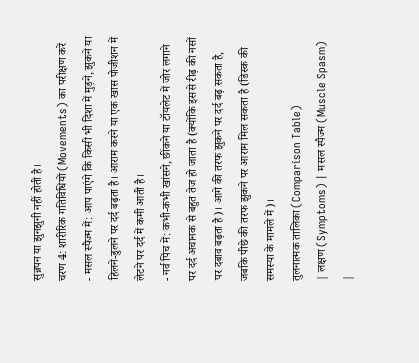सुन्नपन या झुनझुनी नहीं होती है।
चरण 4: शारीरिक गतिविधियों (Movements) का परीक्षण करें
- मसल स्पैज्म में: आप पाएंगे कि किसी भी दिशा में मुड़ने, झुकने या हिलने-डुलने पर दर्द बढ़ता है। आराम करने या एक खास पोजीशन में लेटने पर दर्द में कमी आती है।
- नर्व पिंच में: कभी-कभी खांसने, छींकने या टॉयलेट में जोर लगाने पर दर्द अचानक से बहुत तेज हो जाता है (क्योंकि इससे रीढ़ की नसों पर दबाव बढ़ता है)। आगे की तरफ झुकने पर दर्द बढ़ सकता है, जबकि पीछे की तरफ झुकने पर आराम मिल सकता है (डिस्क की समस्या के मामले में)।
तुलनात्मक तालिका (Comparison Table)
| लक्षण (Symptoms) | मसल स्पैज्म (Muscle Spasm) |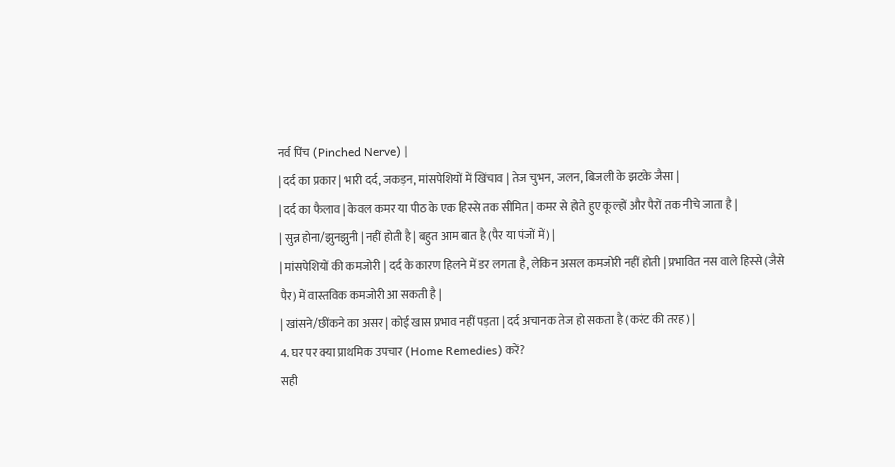नर्व पिंच (Pinched Nerve) |
| दर्द का प्रकार | भारी दर्द, जकड़न, मांसपेशियों में खिंचाव | तेज चुभन, जलन, बिजली के झटके जैसा |
| दर्द का फैलाव | केवल कमर या पीठ के एक हिस्से तक सीमित | कमर से होते हुए कूल्हों और पैरों तक नीचे जाता है |
| सुन्न होना/झुनझुनी | नहीं होती है | बहुत आम बात है (पैर या पंजों में) |
| मांसपेशियों की कमजोरी | दर्द के कारण हिलने में डर लगता है, लेकिन असल कमजोरी नहीं होती | प्रभावित नस वाले हिस्से (जैसे पैर) में वास्तविक कमजोरी आ सकती है |
| खांसने/छींकने का असर | कोई खास प्रभाव नहीं पड़ता | दर्द अचानक तेज हो सकता है (करंट की तरह) |
4. घर पर क्या प्राथमिक उपचार (Home Remedies) करें?
सही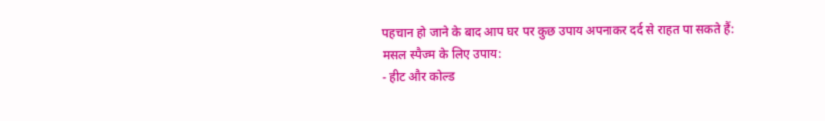पहचान हो जाने के बाद आप घर पर कुछ उपाय अपनाकर दर्द से राहत पा सकते हैं:
मसल स्पैज्म के लिए उपाय:
- हीट और कोल्ड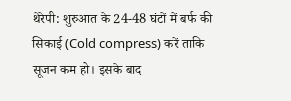थेरेपी: शुरुआत के 24-48 घंटों में बर्फ की सिकाई (Cold compress) करें ताकि सूजन कम हो। इसके बाद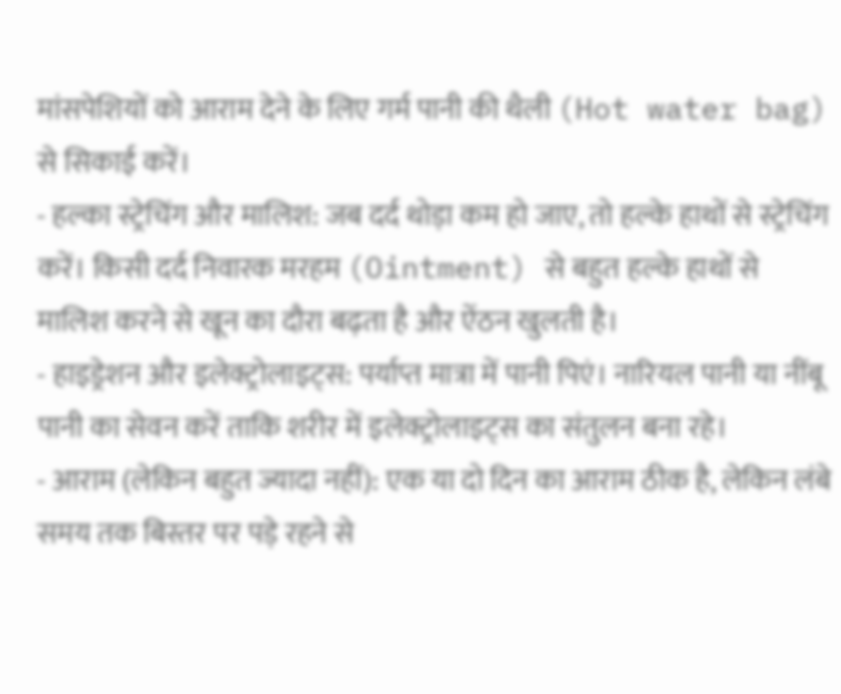मांसपेशियों को आराम देने के लिए गर्म पानी की थैली (Hot water bag) से सिकाई करें।
- हल्का स्ट्रेचिंग और मालिश: जब दर्द थोड़ा कम हो जाए, तो हल्के हाथों से स्ट्रेचिंग करें। किसी दर्द निवारक मरहम (Ointment) से बहुत हल्के हाथों से मालिश करने से खून का दौरा बढ़ता है और ऐंठन खुलती है।
- हाइड्रेशन और इलेक्ट्रोलाइट्स: पर्याप्त मात्रा में पानी पिएं। नारियल पानी या नींबू पानी का सेवन करें ताकि शरीर में इलेक्ट्रोलाइट्स का संतुलन बना रहे।
- आराम (लेकिन बहुत ज्यादा नहीं): एक या दो दिन का आराम ठीक है, लेकिन लंबे समय तक बिस्तर पर पड़े रहने से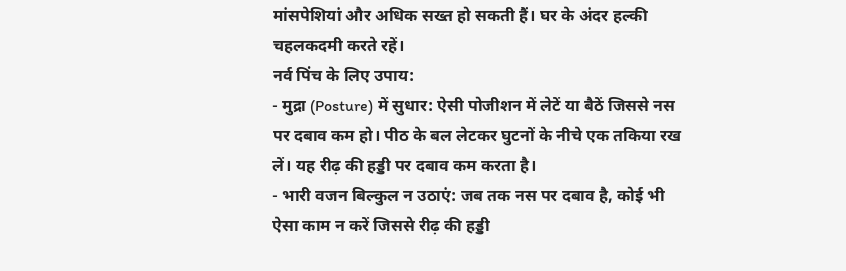मांसपेशियां और अधिक सख्त हो सकती हैं। घर के अंदर हल्की चहलकदमी करते रहें।
नर्व पिंच के लिए उपाय:
- मुद्रा (Posture) में सुधार: ऐसी पोजीशन में लेटें या बैठें जिससे नस पर दबाव कम हो। पीठ के बल लेटकर घुटनों के नीचे एक तकिया रख लें। यह रीढ़ की हड्डी पर दबाव कम करता है।
- भारी वजन बिल्कुल न उठाएं: जब तक नस पर दबाव है, कोई भी ऐसा काम न करें जिससे रीढ़ की हड्डी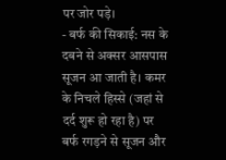पर जोर पड़े।
- बर्फ की सिकाई: नस के दबने से अक्सर आसपास सूजन आ जाती है। कमर के निचले हिस्से (जहां से दर्द शुरू हो रहा है) पर बर्फ रगड़ने से सूजन और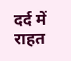दर्द में राहत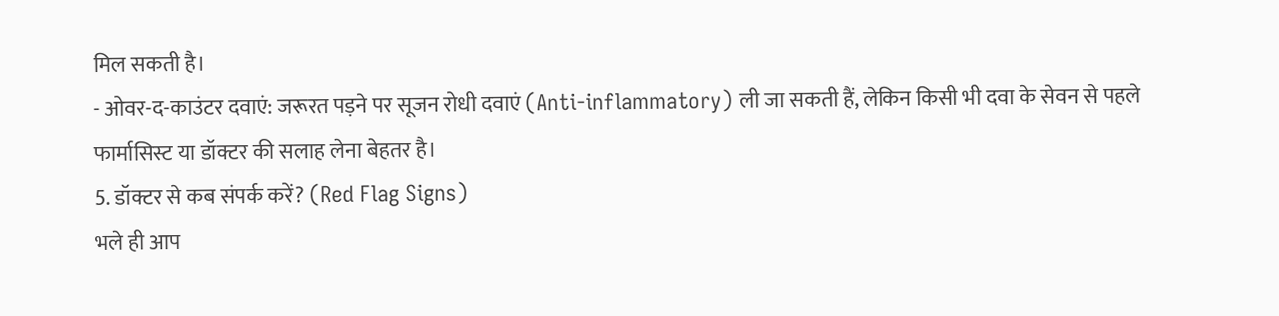मिल सकती है।
- ओवर-द-काउंटर दवाएं: जरूरत पड़ने पर सूजन रोधी दवाएं (Anti-inflammatory) ली जा सकती हैं, लेकिन किसी भी दवा के सेवन से पहले फार्मासिस्ट या डॉक्टर की सलाह लेना बेहतर है।
5. डॉक्टर से कब संपर्क करें? (Red Flag Signs)
भले ही आप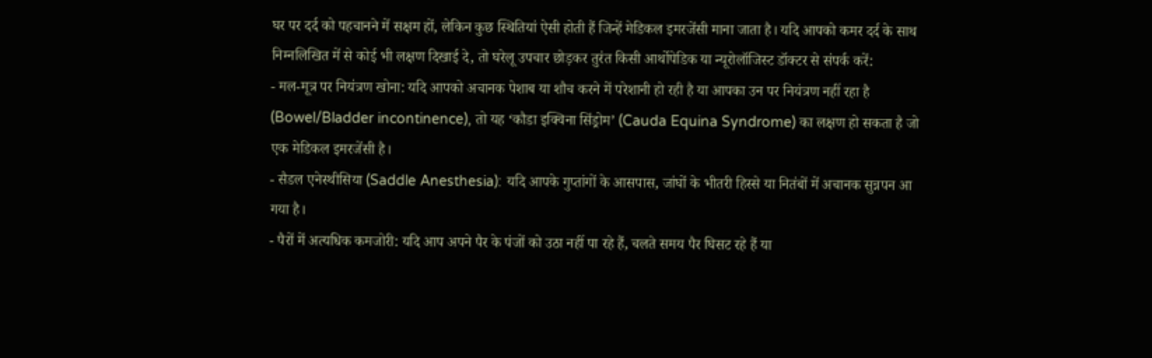घर पर दर्द को पहचानने में सक्षम हों, लेकिन कुछ स्थितियां ऐसी होती हैं जिन्हें मेडिकल इमरजेंसी माना जाता है। यदि आपको कमर दर्द के साथ निम्नलिखित में से कोई भी लक्षण दिखाई दे, तो घरेलू उपचार छोड़कर तुरंत किसी आर्थोपेडिक या न्यूरोलॉजिस्ट डॉक्टर से संपर्क करें:
- मल-मूत्र पर नियंत्रण खोना: यदि आपको अचानक पेशाब या शौच करने में परेशानी हो रही है या आपका उन पर नियंत्रण नहीं रहा है (Bowel/Bladder incontinence), तो यह ‘कौडा इक्विना सिंड्रोम’ (Cauda Equina Syndrome) का लक्षण हो सकता है जो एक मेडिकल इमरजेंसी है।
- सैडल एनेस्थीसिया (Saddle Anesthesia): यदि आपके गुप्तांगों के आसपास, जांघों के भीतरी हिस्से या नितंबों में अचानक सुन्नपन आ गया है।
- पैरों में अत्यधिक कमजोरी: यदि आप अपने पैर के पंजों को उठा नहीं पा रहे हैं, चलते समय पैर घिसट रहे हैं या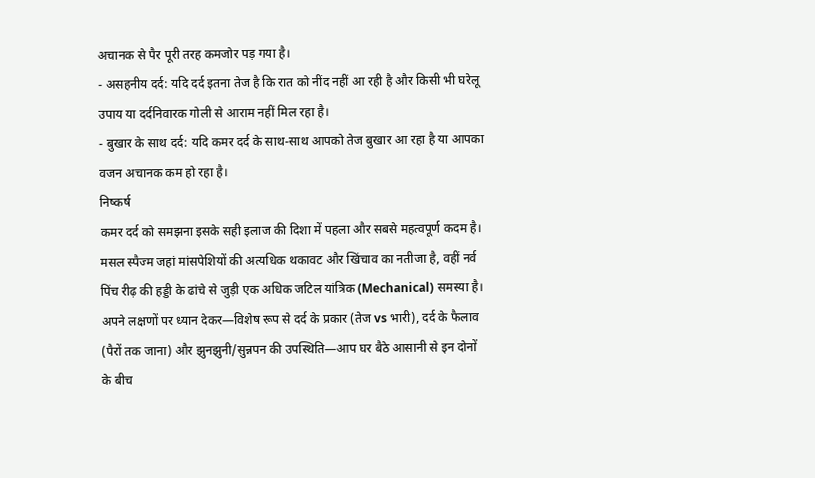अचानक से पैर पूरी तरह कमजोर पड़ गया है।
- असहनीय दर्द: यदि दर्द इतना तेज है कि रात को नींद नहीं आ रही है और किसी भी घरेलू उपाय या दर्दनिवारक गोली से आराम नहीं मिल रहा है।
- बुखार के साथ दर्द: यदि कमर दर्द के साथ-साथ आपको तेज बुखार आ रहा है या आपका वजन अचानक कम हो रहा है।
निष्कर्ष
कमर दर्द को समझना इसके सही इलाज की दिशा में पहला और सबसे महत्वपूर्ण कदम है। मसल स्पैज्म जहां मांसपेशियों की अत्यधिक थकावट और खिंचाव का नतीजा है, वहीं नर्व पिंच रीढ़ की हड्डी के ढांचे से जुड़ी एक अधिक जटिल यांत्रिक (Mechanical) समस्या है। अपने लक्षणों पर ध्यान देकर—विशेष रूप से दर्द के प्रकार (तेज vs भारी), दर्द के फैलाव (पैरों तक जाना) और झुनझुनी/सुन्नपन की उपस्थिति—आप घर बैठे आसानी से इन दोनों के बीच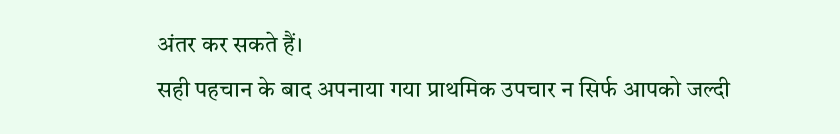अंतर कर सकते हैं।
सही पहचान के बाद अपनाया गया प्राथमिक उपचार न सिर्फ आपको जल्दी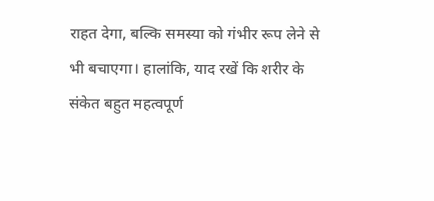राहत देगा, बल्कि समस्या को गंभीर रूप लेने से भी बचाएगा। हालांकि, याद रखें कि शरीर के संकेत बहुत महत्वपूर्ण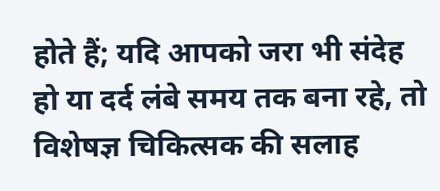होते हैं; यदि आपको जरा भी संदेह हो या दर्द लंबे समय तक बना रहे, तो विशेषज्ञ चिकित्सक की सलाह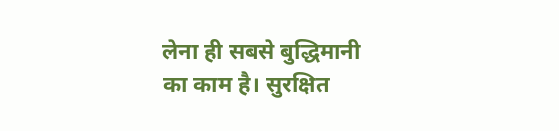लेना ही सबसे बुद्धिमानी का काम है। सुरक्षित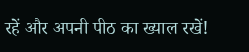रहें और अपनी पीठ का ख्याल रखें!